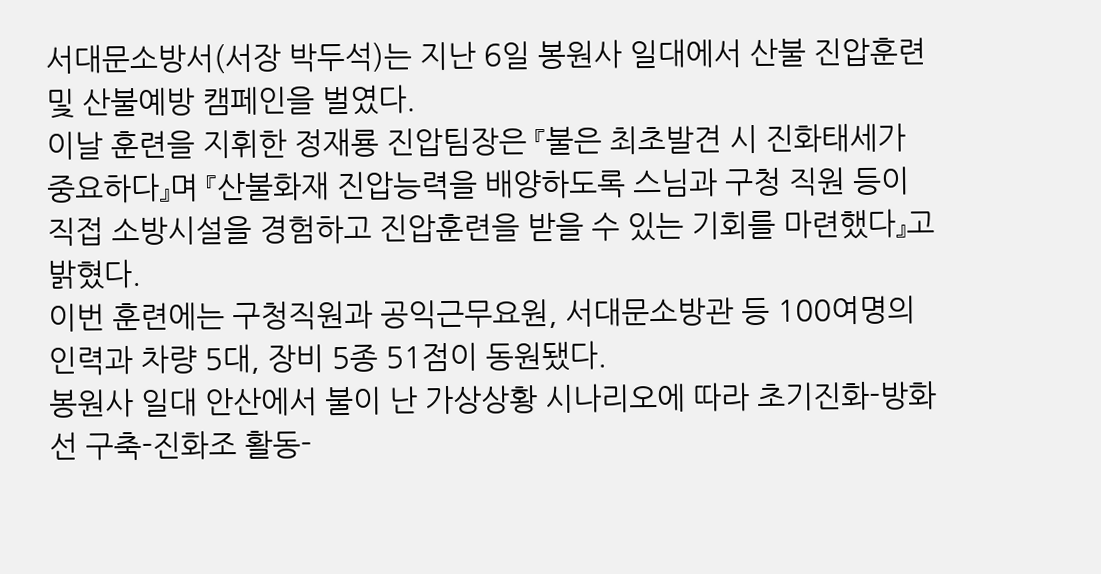서대문소방서(서장 박두석)는 지난 6일 봉원사 일대에서 산불 진압훈련 및 산불예방 캠페인을 벌였다.
이날 훈련을 지휘한 정재룡 진압팀장은 『불은 최초발견 시 진화태세가 중요하다』며 『산불화재 진압능력을 배양하도록 스님과 구청 직원 등이 직접 소방시설을 경험하고 진압훈련을 받을 수 있는 기회를 마련했다』고 밝혔다.
이번 훈련에는 구청직원과 공익근무요원, 서대문소방관 등 100여명의 인력과 차량 5대, 장비 5종 51점이 동원됐다.
봉원사 일대 안산에서 불이 난 가상상황 시나리오에 따라 초기진화-방화선 구축-진화조 활동-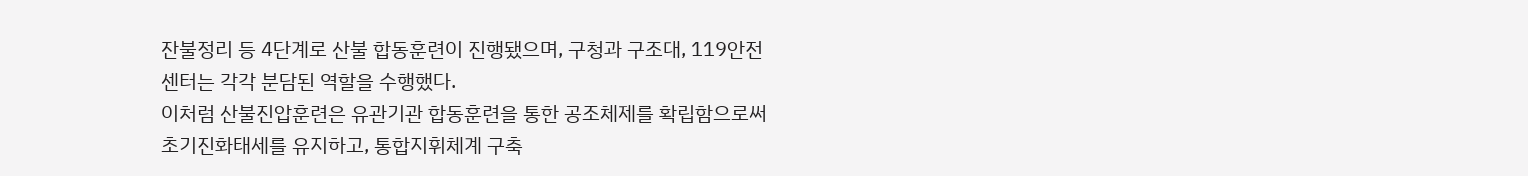잔불정리 등 4단계로 산불 합동훈련이 진행됐으며, 구청과 구조대, 119안전센터는 각각 분담된 역할을 수행했다.
이처럼 산불진압훈련은 유관기관 합동훈련을 통한 공조체제를 확립함으로써 초기진화태세를 유지하고, 통합지휘체계 구축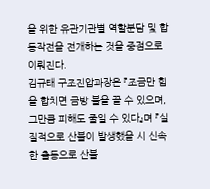을 위한 유관기관별 역할분담 및 합동작전을 전개하는 것을 중점으로 이뤄진다.
김규태 구조진압과장은 『조금만 힘을 합치면 금방 불을 끌 수 있으며, 그만큼 피해도 줄일 수 있다』며 『실질적으로 산불이 발생했을 시 신속한 출동으로 산불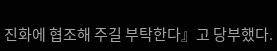진화에 협조해 주길 부탁한다』고 당부했다.